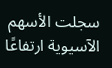سجلت الأسهم الآسيوية ارتفاعًا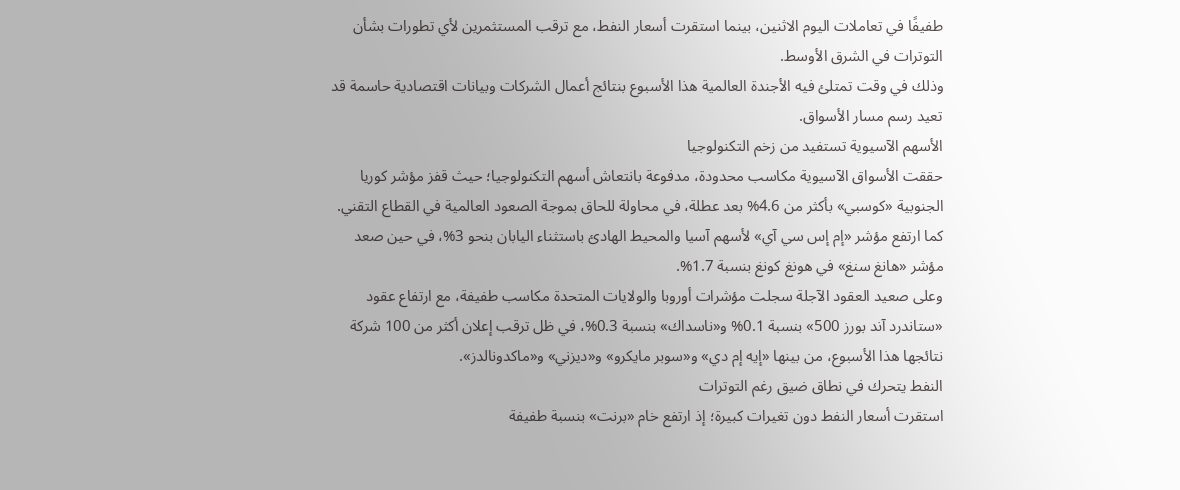طفيفًا في تعاملات اليوم الاثنين، بينما استقرت أسعار النفط، مع ترقب المستثمرين لأي تطورات بشأن التوترات في الشرق الأوسط.
وذلك في وقت تمتلئ فيه الأجندة العالمية هذا الأسبوع بنتائج أعمال الشركات وبيانات اقتصادية حاسمة قد تعيد رسم مسار الأسواق.
الأسهم الآسيوية تستفيد من زخم التكنولوجيا
حققت الأسواق الآسيوية مكاسب محدودة، مدفوعة بانتعاش أسهم التكنولوجيا؛ حيث قفز مؤشر كوريا الجنوبية «كوسبي» بأكثر من 4.6% بعد عطلة، في محاولة للحاق بموجة الصعود العالمية في القطاع التقني.
كما ارتفع مؤشر «إم إس سي آي» لأسهم آسيا والمحيط الهادئ باستثناء اليابان بنحو 3%، في حين صعد مؤشر «هانغ سنغ» في هونغ كونغ بنسبة 1.7%.
وعلى صعيد العقود الآجلة سجلت مؤشرات أوروبا والولايات المتحدة مكاسب طفيفة، مع ارتفاع عقود «ستاندرد آند بورز 500» بنسبة 0.1% و«ناسداك» بنسبة 0.3%، في ظل ترقب إعلان أكثر من 100 شركة نتائجها هذا الأسبوع، من بينها «إيه إم دي» و«سوبر مايكرو» و«ديزني» و«ماكدونالدز».
النفط يتحرك في نطاق ضيق رغم التوترات
استقرت أسعار النفط دون تغيرات كبيرة؛ إذ ارتفع خام «برنت» بنسبة طفيفة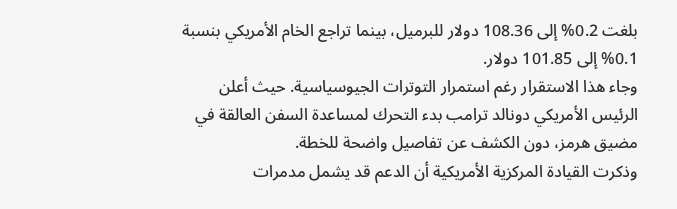بلغت 0.2% إلى 108.36 دولار للبرميل، بينما تراجع الخام الأمريكي بنسبة 0.1% إلى 101.85 دولار.
وجاء هذا الاستقرار رغم استمرار التوترات الجيوسياسية. حيث أعلن الرئيس الأمريكي دونالد ترامب بدء التحرك لمساعدة السفن العالقة في مضيق هرمز، دون الكشف عن تفاصيل واضحة للخطة.
وذكرت القيادة المركزية الأمريكية أن الدعم قد يشمل مدمرات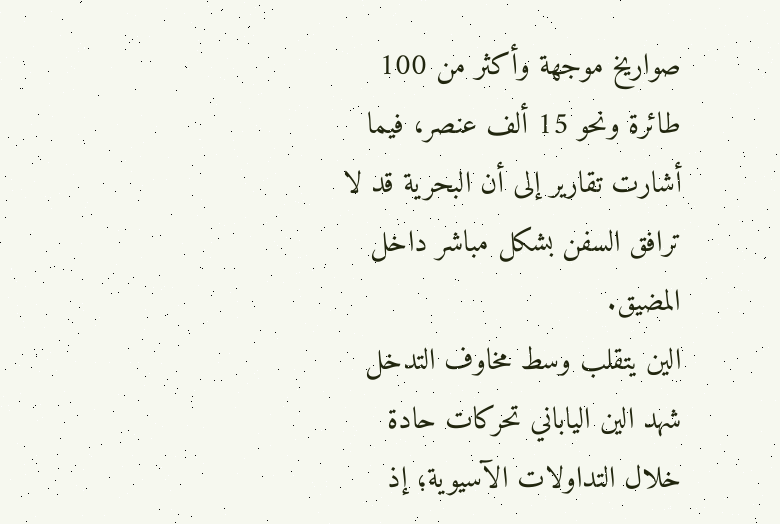صواريخ موجهة وأكثر من 100 طائرة ونحو 15 ألف عنصر، فيما أشارت تقارير إلى أن البحرية قد لا ترافق السفن بشكل مباشر داخل المضيق.
الين يتقلب وسط مخاوف التدخل
شهد الين الياباني تحركات حادة خلال التداولات الآسيوية؛ إذ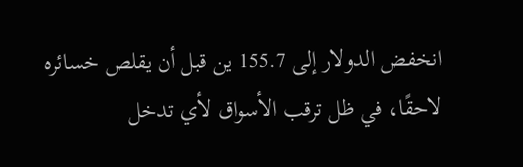انخفض الدولار إلى 155.7 ين قبل أن يقلص خسائره لاحقًا، في ظل ترقب الأسواق لأي تدخل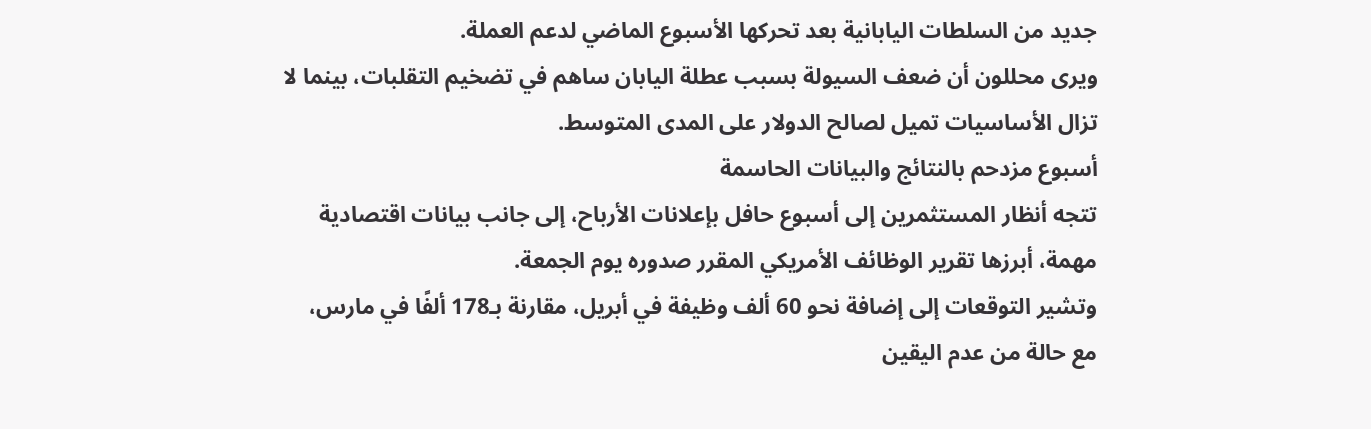جديد من السلطات اليابانية بعد تحركها الأسبوع الماضي لدعم العملة.
ويرى محللون أن ضعف السيولة بسبب عطلة اليابان ساهم في تضخيم التقلبات، بينما لا تزال الأساسيات تميل لصالح الدولار على المدى المتوسط.
أسبوع مزدحم بالنتائج والبيانات الحاسمة
تتجه أنظار المستثمرين إلى أسبوع حافل بإعلانات الأرباح، إلى جانب بيانات اقتصادية مهمة، أبرزها تقرير الوظائف الأمريكي المقرر صدوره يوم الجمعة.
وتشير التوقعات إلى إضافة نحو 60 ألف وظيفة في أبريل، مقارنة بـ178 ألفًا في مارس، مع حالة من عدم اليقين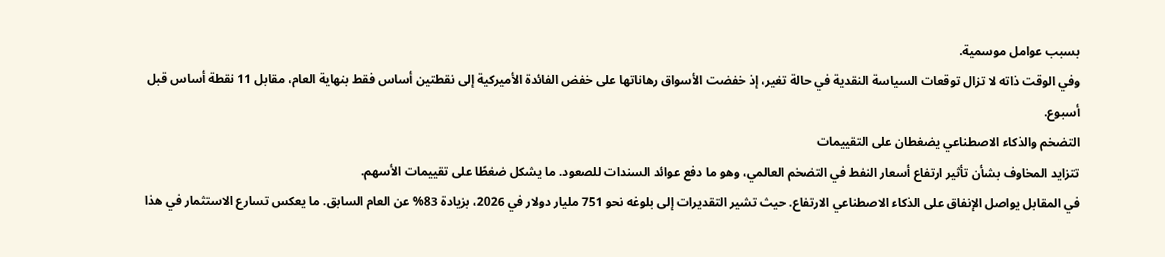بسبب عوامل موسمية.
وفي الوقت ذاته لا تزال توقعات السياسة النقدية في حالة تغير، إذ خفضت الأسواق رهاناتها على خفض الفائدة الأميركية إلى نقطتين أساس فقط بنهاية العام، مقابل 11 نقطة أساس قبل أسبوع.
التضخم والذكاء الاصطناعي يضغطان على التقييمات
تتزايد المخاوف بشأن تأثير ارتفاع أسعار النفط في التضخم العالمي، وهو ما دفع عوائد السندات للصعود. ما يشكل ضغطًا على تقييمات الأسهم.
في المقابل يواصل الإنفاق على الذكاء الاصطناعي الارتفاع. حيث تشير التقديرات إلى بلوغه نحو 751 مليار دولار في 2026، بزيادة 83% عن العام السابق. ما يعكس تسارع الاستثمار في هذا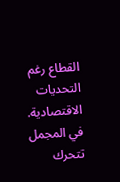القطاع رغم التحديات الاقتصادية.
في المجمل تتحرك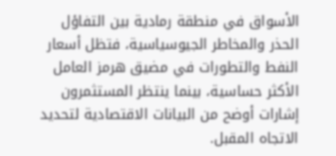الأسواق في منطقة رمادية بين التفاؤل الحذر والمخاطر الجيوسياسية، فتظل أسعار النفط والتطورات في مضيق هرمز العامل الأكثر حساسية، بينما ينتظر المستثمرون إشارات أوضح من البيانات الاقتصادية لتحديد الاتجاه المقبل.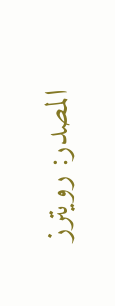المصدر: رويترز